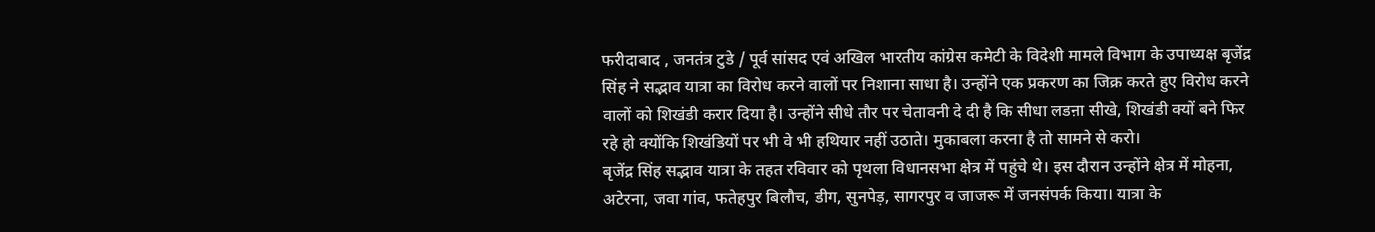फरीदाबाद , जनतंत्र टुडे / पूर्व सांसद एवं अखिल भारतीय कांग्रेस कमेटी के विदेशी मामले विभाग के उपाध्यक्ष बृजेंद्र सिंह ने सद्भाव यात्रा का विरोध करने वालों पर निशाना साधा है। उन्होंने एक प्रकरण का जिक्र करते हुए विरोध करने वालों को शिखंडी करार दिया है। उन्होंने सीधे तौर पर चेतावनी दे दी है कि सीधा लडऩा सीखे, शिखंडी क्यों बने फिर रहे हो क्योंकि शिखंडियों पर भी वे भी हथियार नहीं उठाते। मुकाबला करना है तो सामने से करो।
बृजेंद्र सिंह सद्भाव यात्रा के तहत रविवार को पृथला विधानसभा क्षेत्र में पहुंचे थे। इस दौरान उन्होंने क्षेत्र में मोहना, अटेरना, जवा गांव, फतेहपुर बिलौच, डीग, सुनपेड़, सागरपुर व जाजरू में जनसंपर्क किया। यात्रा के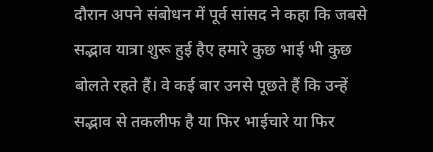दौरान अपने संबोधन में पूर्व सांसद ने कहा कि जबसे सद्भाव यात्रा शुरू हुई हैए हमारे कुछ भाई भी कुछ बोलते रहते हैं। वे कई बार उनसे पूछते हैं कि उन्हें सद्भाव से तकलीफ है या फिर भाईचारे या फिर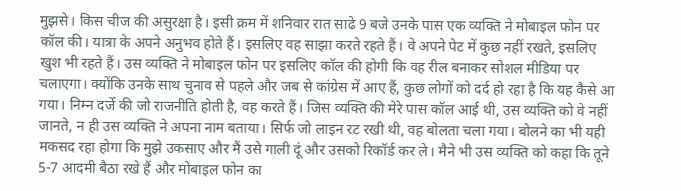मुझसे। किस चीज की असुरक्षा है। इसी क्रम में शनिवार रात साढे 9 बजे उनके पास एक व्यक्ति ने मोबाइल फोन पर कॉल की। यात्रा के अपने अनुभव होते हैं। इसलिए वह साझा करते रहते हैं। वे अपने पेट में कुछ नहीं रखते, इसलिए खुश भी रहते हैं। उस व्यक्ति ने मोबाइल फोन पर इसलिए कॉल की होगी कि वह रील बनाकर सोशल मीडिया पर चलाएगा। क्योंकि उनके साथ चुनाव से पहले और जब से कांग्रेस में आए हैं, कुछ लोगों को दर्द हो रहा है कि यह कैसे आ गया। निम्न दर्जे की जो राजनीति होती है, वह करते हैं। जिस व्यक्ति की मेरे पास कॉल आई थी, उस व्यक्ति को वे नहीं जानते, न ही उस व्यक्ति ने अपना नाम बताया। सिर्फ जो लाइन रट रखी थी, वह बोलता चला गया। बोलने का भी यही मकसद रहा होगा कि मुझे उकसाए और मैं उसे गाली दूं और उसको रिकॉर्ड कर ले। मैने भी उस व्यक्ति को कहा कि तूने 5-7 आदमी बैठा रखे हैं और मोबाइल फोन का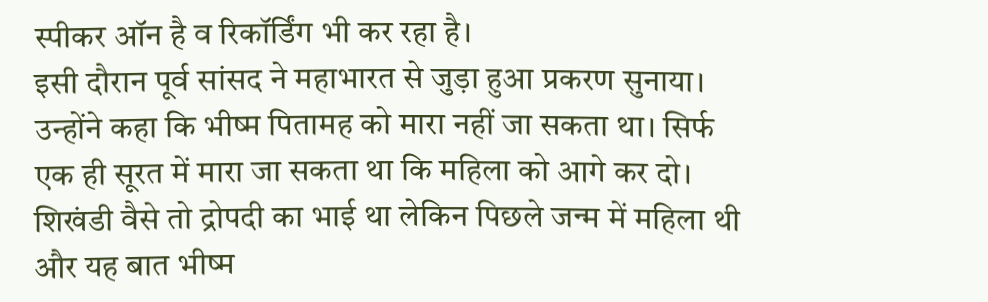स्पीकर ऑन है व रिकॉर्डिंग भी कर रहा है।
इसी दौरान पूर्व सांसद ने महाभारत से जुड़ा हुआ प्रकरण सुनाया। उन्होंने कहा कि भीष्म पितामह को मारा नहीं जा सकता था। सिर्फ एक ही सूरत में मारा जा सकता था कि महिला को आगे कर दो। शिखंडी वैसे तो द्रोपदी का भाई था लेकिन पिछले जन्म में महिला थी और यह बात भीष्म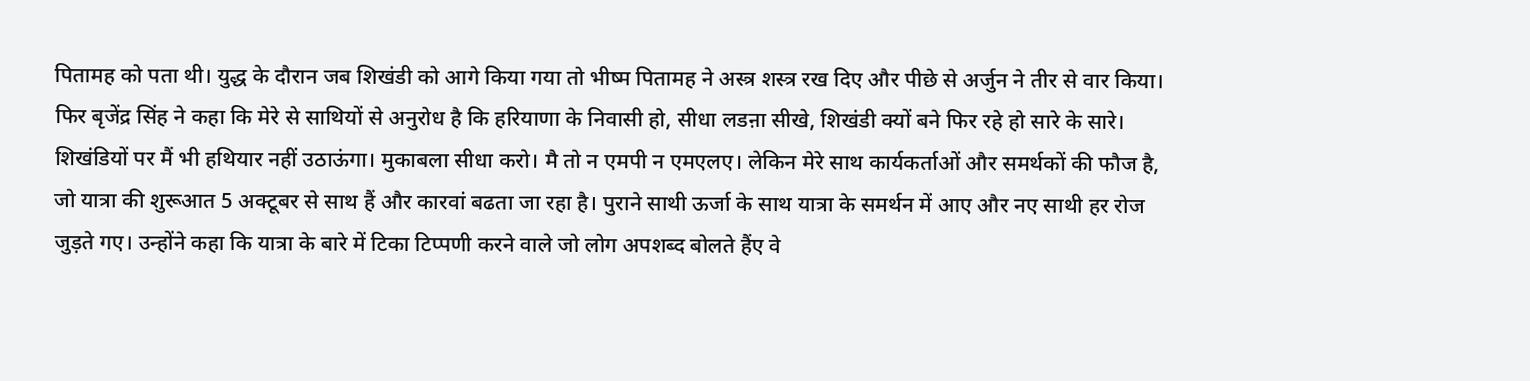पितामह को पता थी। युद्ध के दौरान जब शिखंडी को आगे किया गया तो भीष्म पितामह ने अस्त्र शस्त्र रख दिए और पीछे से अर्जुन ने तीर से वार किया। फिर बृजेंद्र सिंह ने कहा कि मेरे से साथियों से अनुरोध है कि हरियाणा के निवासी हो, सीधा लडऩा सीखे, शिखंडी क्यों बने फिर रहे हो सारे के सारे। शिखंडियों पर मैं भी हथियार नहीं उठाऊंगा। मुकाबला सीधा करो। मै तो न एमपी न एमएलए। लेकिन मेरे साथ कार्यकर्ताओं और समर्थकों की फौज है, जो यात्रा की शुरूआत 5 अक्टूबर से साथ हैं और कारवां बढता जा रहा है। पुराने साथी ऊर्जा के साथ यात्रा के समर्थन में आए और नए साथी हर रोज जुड़ते गए। उन्होंने कहा कि यात्रा के बारे में टिका टिप्पणी करने वाले जो लोग अपशब्द बोलते हैंए वे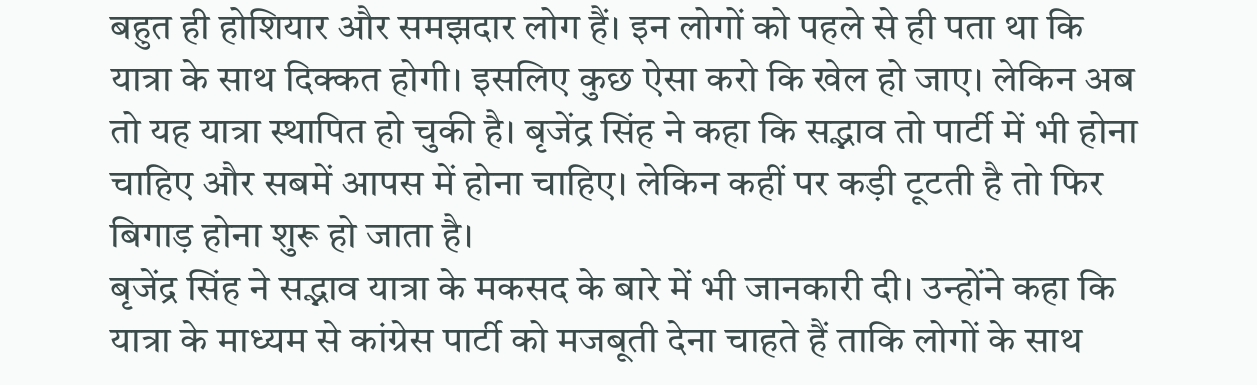बहुत ही होशियार और समझदार लोग हैं। इन लोगों को पहले से ही पता था कि यात्रा के साथ दिक्कत होगी। इसलिए कुछ ऐसा करो कि खेल हो जाए। लेकिन अब तो यह यात्रा स्थापित हो चुकी है। बृजेंद्र सिंह ने कहा कि सद्भाव तो पार्टी में भी होना चाहिए और सबमें आपस में होना चाहिए। लेकिन कहीं पर कड़ी टूटती है तो फिर बिगाड़ होना शुरू हो जाता है।
बृजेंद्र सिंह ने सद्भाव यात्रा के मकसद के बारे में भी जानकारी दी। उन्होंने कहा कि यात्रा के माध्यम से कांग्रेस पार्टी को मजबूती देना चाहते हैं ताकि लोगों के साथ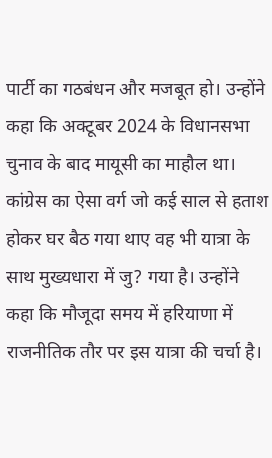पार्टी का गठबंधन और मजबूत हो। उन्होंने कहा कि अक्टूबर 2024 के विधानसभा चुनाव के बाद मायूसी का माहौल था। कांग्रेस का ऐसा वर्ग जो कई साल से हताश होकर घर बैठ गया थाए वह भी यात्रा के साथ मुख्यधारा में जु? गया है। उन्होंने कहा कि मौजूदा समय में हरियाणा में राजनीतिक तौर पर इस यात्रा की चर्चा है।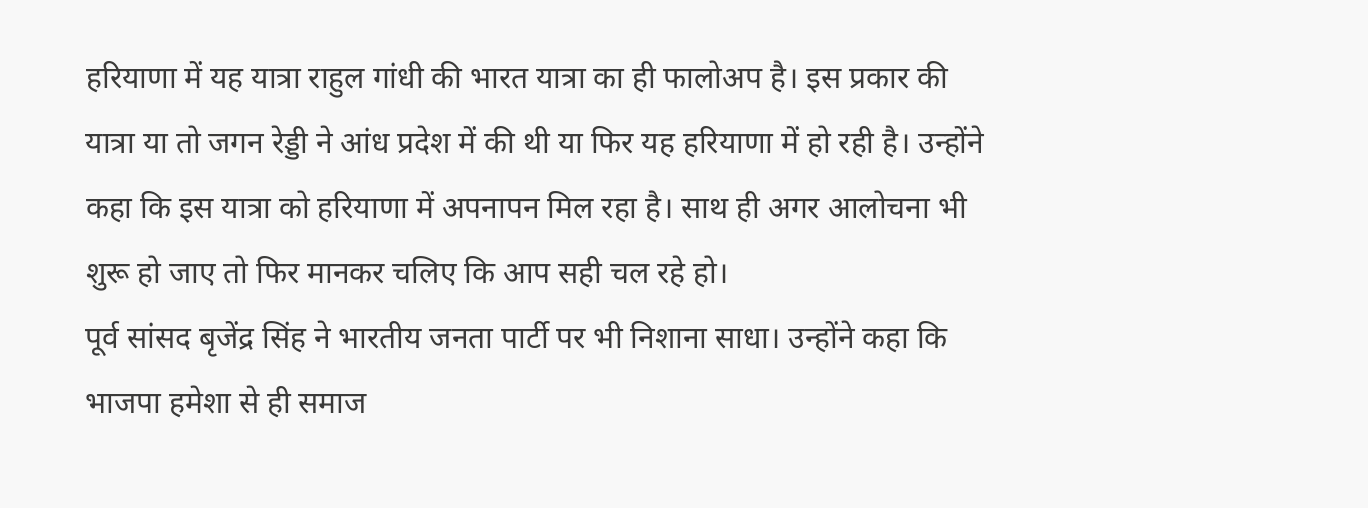हरियाणा में यह यात्रा राहुल गांधी की भारत यात्रा का ही फालोअप है। इस प्रकार की यात्रा या तो जगन रेड्डी ने आंध प्रदेश में की थी या फिर यह हरियाणा में हो रही है। उन्होंने कहा कि इस यात्रा को हरियाणा में अपनापन मिल रहा है। साथ ही अगर आलोचना भी शुरू हो जाए तो फिर मानकर चलिए कि आप सही चल रहे हो।
पूर्व सांसद बृजेंद्र सिंह ने भारतीय जनता पार्टी पर भी निशाना साधा। उन्होंने कहा कि भाजपा हमेशा से ही समाज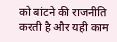को बांटने की राजनीति करती है और यही काम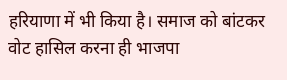हरियाणा में भी किया है। समाज को बांटकर वोट हासिल करना ही भाजपा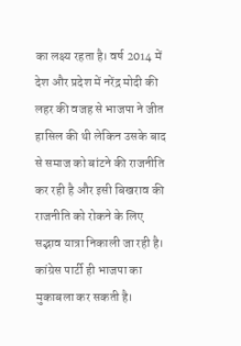का लक्ष्य रहता है। वर्ष 2014 में देश और प्रदेश में नरेंद्र मोदी की लहर की वजह से भाजपा ने जीत हासिल की थी लेकिन उसके बाद से समाज को बांटने की राजनीति कर रही है और इसी बिखराव की राजनीति को रोकने के लिए सद्भाव यात्रा निकाली जा रही है। कांग्रेस पार्टी ही भाजपा का मुकाबला कर सकती है।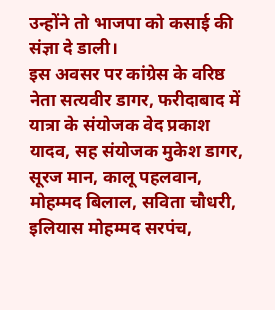उन्होंने तो भाजपा को कसाई की संज्ञा दे डाली।
इस अवसर पर कांग्रेस के वरिष्ठ नेता सत्यवीर डागर, फरीदाबाद में यात्रा के संयोजक वेद प्रकाश यादव, सह संयोजक मुकेश डागर, सूरज मान, कालू पहलवान, मोहम्मद बिलाल, सविता चौधरी, इलियास मोहम्मद सरपंच,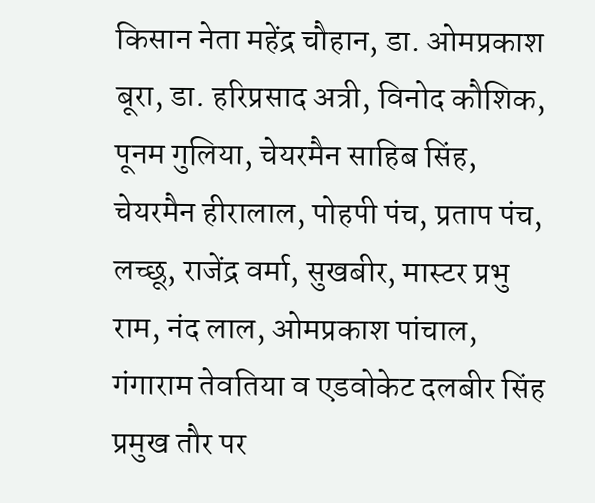किसान नेता महेंद्र चौहान, डा. ओमप्रकाश बूरा, डा. हरिप्रसाद अत्री, विनोद कौशिक, पूनम गुलिया, चेयरमैन साहिब सिंह, चेयरमैन हीरालाल, पोहपी पंच, प्रताप पंच, लच्छू, राजेंद्र वर्मा, सुखबीर, मास्टर प्रभु राम, नंद लाल, ओमप्रकाश पांचाल, गंगाराम तेवतिया व एडवोकेट दलबीर सिंह प्रमुख तौर पर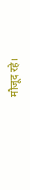मौजूद रहे।